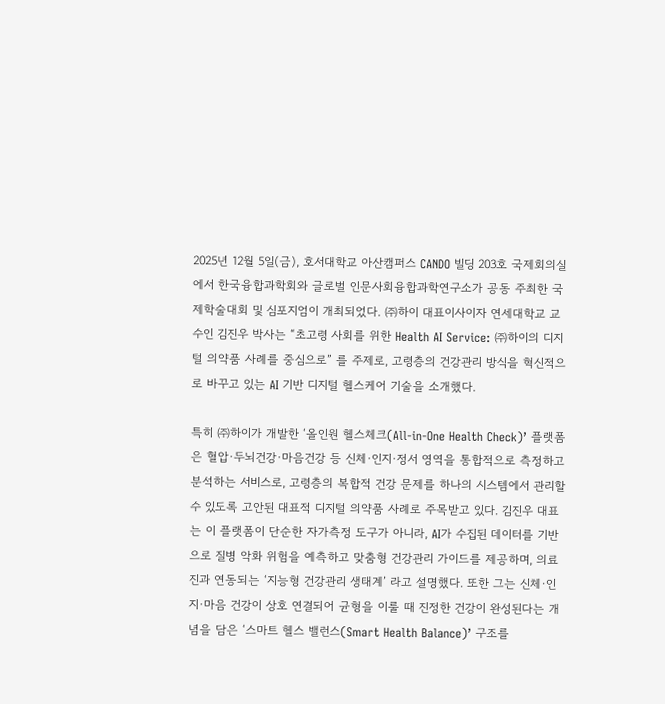2025년 12월 5일(금), 호서대학교 아산캠퍼스 CANDO 빌딩 203호 국제회의실에서 한국융합과학회와 글로벌 인문사회융합과학연구소가 공동 주최한 국제학술대회 및 심포지엄이 개최되었다. ㈜하이 대표이사이자 연세대학교 교수인 김진우 박사는 “초고령 사회를 위한 Health AI Service: ㈜하이의 디지털 의약품 사례를 중심으로” 를 주제로, 고령층의 건강관리 방식을 혁신적으로 바꾸고 있는 AI 기반 디지털 헬스케어 기술을 소개했다.

특히 ㈜하이가 개발한 ‘올인원 헬스체크(All-in-One Health Check)’ 플랫폼은 혈압·두뇌건강·마음건강 등 신체·인지·정서 영역을 통합적으로 측정하고 분석하는 서비스로, 고령층의 복합적 건강 문제를 하나의 시스템에서 관리할 수 있도록 고안된 대표적 디지털 의약품 사례로 주목받고 있다. 김진우 대표는 이 플랫폼이 단순한 자가측정 도구가 아니라, AI가 수집된 데이터를 기반으로 질병 악화 위험을 예측하고 맞춤형 건강관리 가이드를 제공하며, 의료진과 연동되는 ‘지능형 건강관리 생태계’ 라고 설명했다. 또한 그는 신체·인지·마음 건강이 상호 연결되어 균형을 이룰 때 진정한 건강이 완성된다는 개념을 담은 ‘스마트 헬스 밸런스(Smart Health Balance)’ 구조를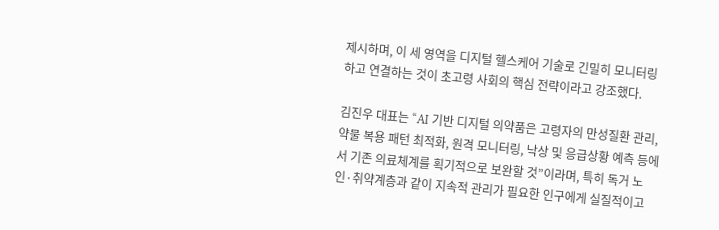제시하며, 이 세 영역을 디지털 헬스케어 기술로 긴밀히 모니터링하고 연결하는 것이 초고령 사회의 핵심 전략이라고 강조했다.

김진우 대표는 “AI 기반 디지털 의약품은 고령자의 만성질환 관리, 약물 복용 패턴 최적화, 원격 모니터링, 낙상 및 응급상황 예측 등에서 기존 의료체계를 획기적으로 보완할 것”이라며, 특히 독거 노인·취약계층과 같이 지속적 관리가 필요한 인구에게 실질적이고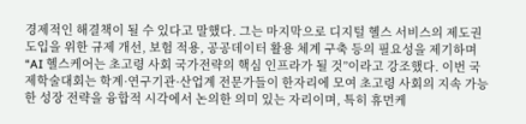경제적인 해결책이 될 수 있다고 말했다. 그는 마지막으로 디지털 헬스 서비스의 제도권 도입을 위한 규제 개선, 보험 적용, 공공데이터 활용 체계 구축 등의 필요성을 제기하며 “AI 헬스케어는 초고령 사회 국가전략의 핵심 인프라가 될 것”이라고 강조했다. 이번 국제학술대회는 학계·연구기관·산업계 전문가들이 한자리에 모여 초고령 사회의 지속 가능한 성장 전략을 융합적 시각에서 논의한 의미 있는 자리이며, 특히 휴먼케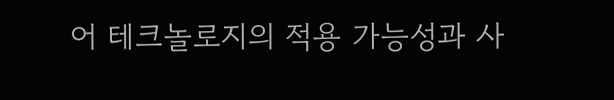어 테크놀로지의 적용 가능성과 사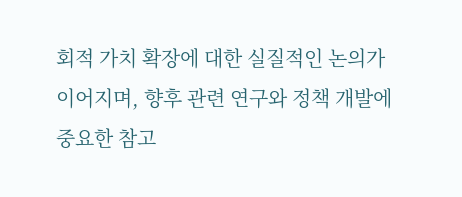회적 가치 확장에 대한 실질적인 논의가 이어지며, 향후 관련 연구와 정책 개발에 중요한 참고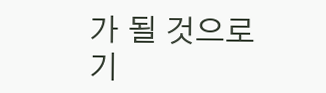가 될 것으로 기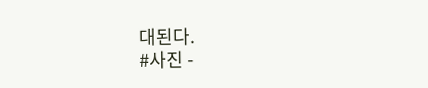대된다.
#사진 -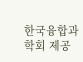한국융합과학회 제공